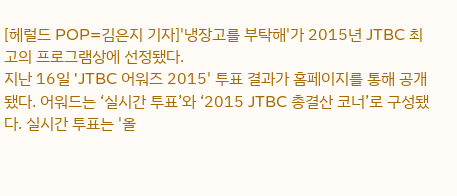[헤럴드 POP=김은지 기자]'냉장고를 부탁해'가 2015년 JTBC 최고의 프로그램상에 선정됐다.
지난 16일 'JTBC 어워즈 2015' 투표 결과가 홈페이지를 통해 공개됐다. 어워드는 ‘실시간 투표’와 ‘2015 JTBC 총결산 코너’로 구성됐다. 실시간 투표는 '올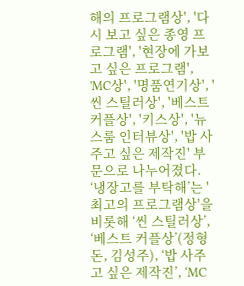해의 프로그램상', '다시 보고 싶은 종영 프로그램', '현장에 가보고 싶은 프로그램', 'MC상', '명품연기상', '씬 스틸러상', '베스트 커플상', '키스상', '뉴스룸 인터뷰상', '밥 사주고 싶은 제작진' 부문으로 나누어졌다.
‘냉장고를 부탁해’는 '최고의 프로그램상'을 비롯해 ‘씬 스틸러상’, ‘베스트 커플상’(정형돈, 김성주), ‘밥 사주고 싶은 제작진’, ‘MC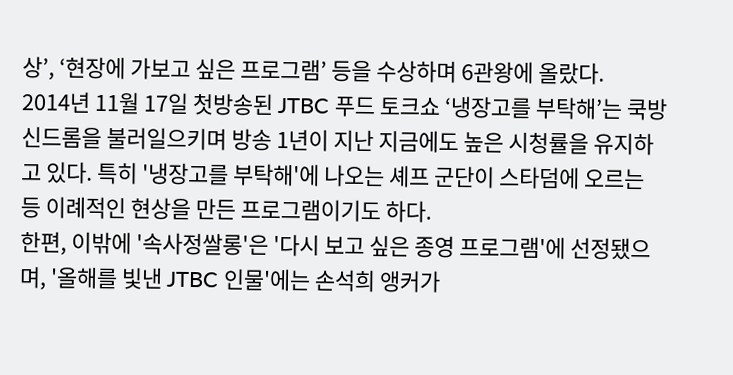상’, ‘현장에 가보고 싶은 프로그램’ 등을 수상하며 6관왕에 올랐다.
2014년 11월 17일 첫방송된 JTBC 푸드 토크쇼 ‘냉장고를 부탁해’는 쿡방 신드롬을 불러일으키며 방송 1년이 지난 지금에도 높은 시청률을 유지하고 있다. 특히 '냉장고를 부탁해'에 나오는 셰프 군단이 스타덤에 오르는 등 이례적인 현상을 만든 프로그램이기도 하다.
한편, 이밖에 '속사정쌀롱'은 '다시 보고 싶은 종영 프로그램'에 선정됐으며, '올해를 빛낸 JTBC 인물'에는 손석희 앵커가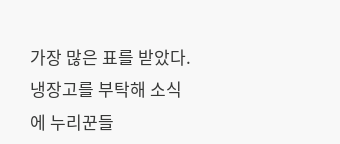가장 많은 표를 받았다.
냉장고를 부탁해 소식에 누리꾼들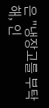은 "냉장고를 부탁해, 인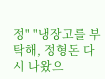정" "냉장고를 부탁해, 정형돈 다시 나왔으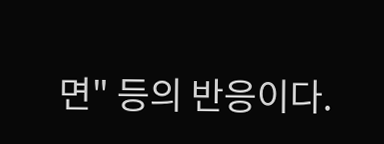면" 등의 반응이다.